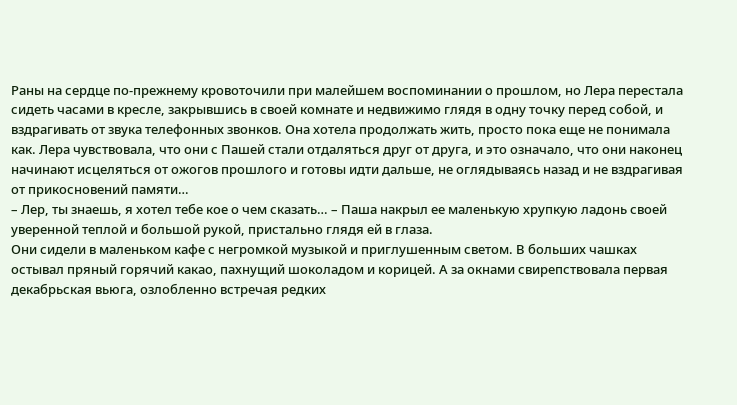Раны на сердце по-прежнему кровоточили при малейшем воспоминании о прошлом, но Лера перестала сидеть часами в кресле, закрывшись в своей комнате и недвижимо глядя в одну точку перед собой, и вздрагивать от звука телефонных звонков. Она хотела продолжать жить, просто пока еще не понимала как. Лера чувствовала, что они с Пашей стали отдаляться друг от друга, и это означало, что они наконец начинают исцеляться от ожогов прошлого и готовы идти дальше, не оглядываясь назад и не вздрагивая от прикосновений памяти…
– Лер, ты знаешь, я хотел тебе кое о чем сказать… – Паша накрыл ее маленькую хрупкую ладонь своей уверенной теплой и большой рукой, пристально глядя ей в глаза.
Они сидели в маленьком кафе с негромкой музыкой и приглушенным светом. В больших чашках остывал пряный горячий какао, пахнущий шоколадом и корицей. А за окнами свирепствовала первая декабрьская вьюга, озлобленно встречая редких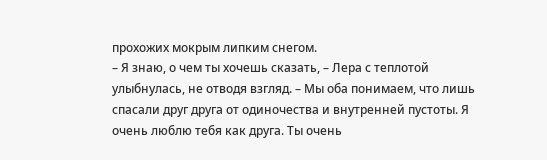прохожих мокрым липким снегом.
– Я знаю, о чем ты хочешь сказать, – Лера с теплотой улыбнулась, не отводя взгляд. – Мы оба понимаем, что лишь спасали друг друга от одиночества и внутренней пустоты. Я очень люблю тебя как друга. Ты очень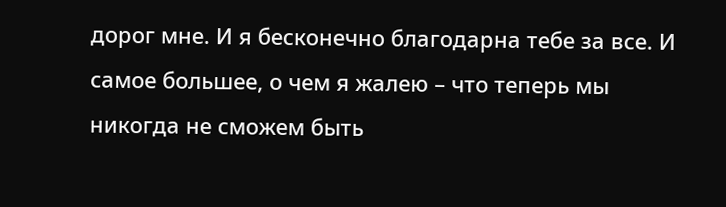дорог мне. И я бесконечно благодарна тебе за все. И самое большее, о чем я жалею – что теперь мы никогда не сможем быть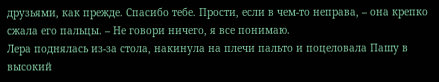друзьями, как прежде. Спасибо тебе. Прости, если в чем-то неправа, – она крепко сжала его пальцы. – Не говори ничего, я все понимаю.
Лера поднялась из-за стола, накинула на плечи пальто и поцеловала Пашу в высокий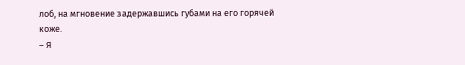лоб, на мгновение задержавшись губами на его горячей коже.
– Я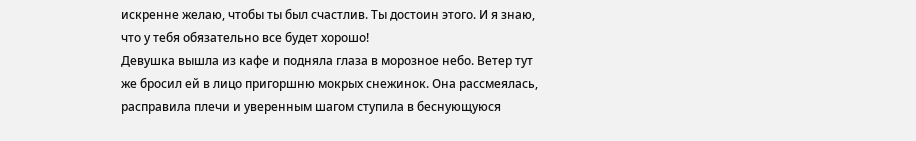искренне желаю, чтобы ты был счастлив. Ты достоин этого. И я знаю, что у тебя обязательно все будет хорошо!
Девушка вышла из кафе и подняла глаза в морозное небо. Ветер тут же бросил ей в лицо пригоршню мокрых снежинок. Она рассмеялась, расправила плечи и уверенным шагом ступила в беснующуюся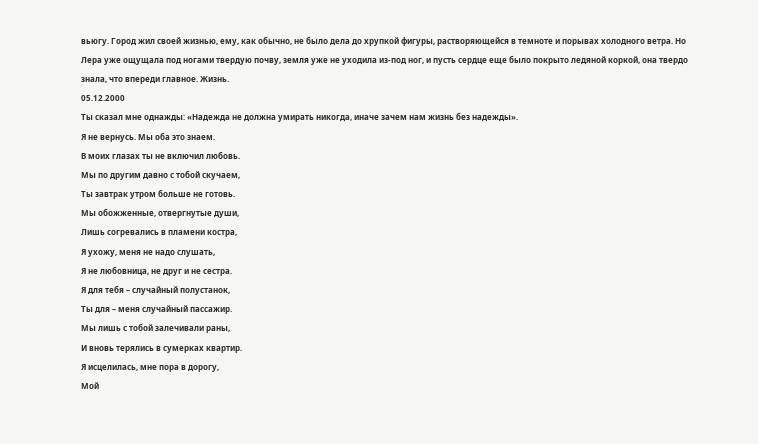вьюгу. Город жил своей жизнью, ему, как обычно, не было дела до хрупкой фигуры, растворяющейся в темноте и порывах холодного ветра. Но Лера уже ощущала под ногами твердую почву, земля уже не уходила из-под ног, и пусть сердце еще было покрыто ледяной коркой, она твердо знала, что впереди главное. Жизнь.
05.12.2000
Ты сказал мне однажды: «Надежда не должна умирать никогда, иначе зачем нам жизнь без надежды».
Я не вернусь. Мы оба это знаем.
В моих глазах ты не включил любовь.
Мы по другим давно с тобой скучаем,
Ты завтрак утром больше не готовь.
Мы обожженные, отвергнутые души,
Лишь согревались в пламени костра,
Я ухожу, меня не надо слушать,
Я не любовница, не друг и не сестра.
Я для тебя – случайный полустанок,
Ты для – меня случайный пассажир.
Мы лишь с тобой залечивали раны,
И вновь терялись в сумерках квартир.
Я исцелилась, мне пора в дорогу,
Мой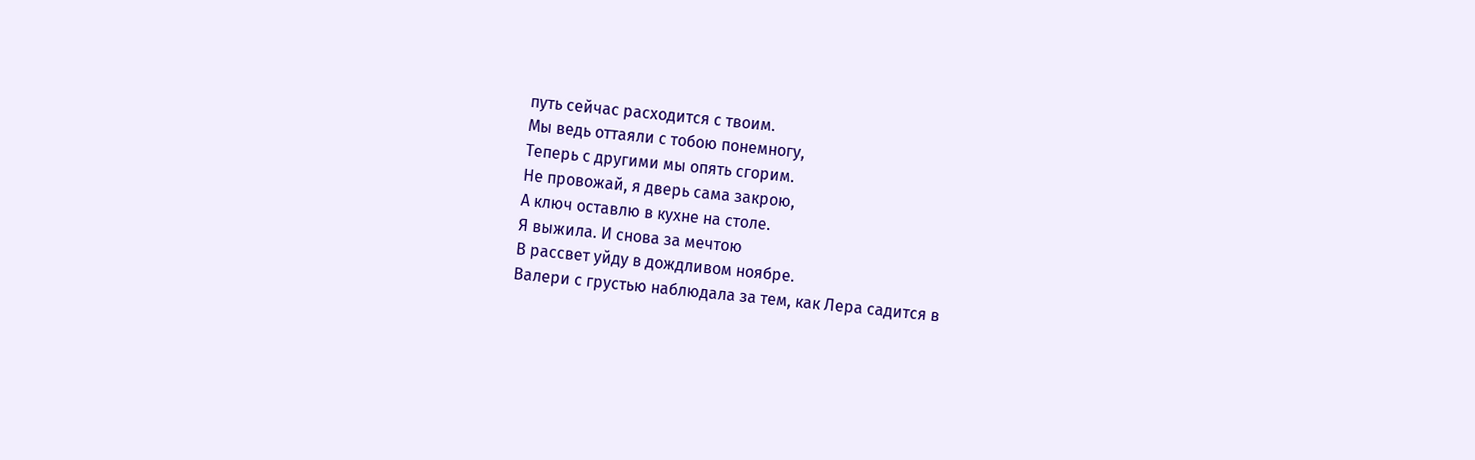путь сейчас расходится с твоим.
Мы ведь оттаяли с тобою понемногу,
Теперь с другими мы опять сгорим.
Не провожай, я дверь сама закрою,
А ключ оставлю в кухне на столе.
Я выжила. И снова за мечтою
В рассвет уйду в дождливом ноябре.
Валери с грустью наблюдала за тем, как Лера садится в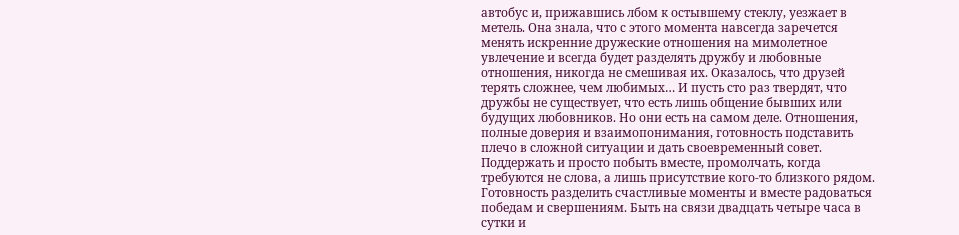автобус и, прижавшись лбом к остывшему стеклу, уезжает в метель. Она знала, что с этого момента навсегда заречется менять искренние дружеские отношения на мимолетное увлечение и всегда будет разделять дружбу и любовные отношения, никогда не смешивая их. Оказалось, что друзей терять сложнее, чем любимых… И пусть сто раз твердят, что дружбы не существует, что есть лишь общение бывших или будущих любовников. Но они есть на самом деле. Отношения, полные доверия и взаимопонимания, готовность подставить плечо в сложной ситуации и дать своевременный совет. Поддержать и просто побыть вместе, промолчать, когда требуются не слова, а лишь присутствие кого-то близкого рядом. Готовность разделить счастливые моменты и вместе радоваться победам и свершениям. Быть на связи двадцать четыре часа в сутки и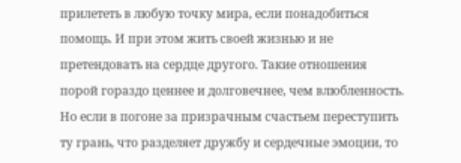прилететь в любую точку мира, если понадобиться помощь. И при этом жить своей жизнью и не претендовать на сердце другого. Такие отношения порой гораздо ценнее и долговечнее, чем влюбленность. Но если в погоне за призрачным счастьем переступить ту грань, что разделяет дружбу и сердечные эмоции, то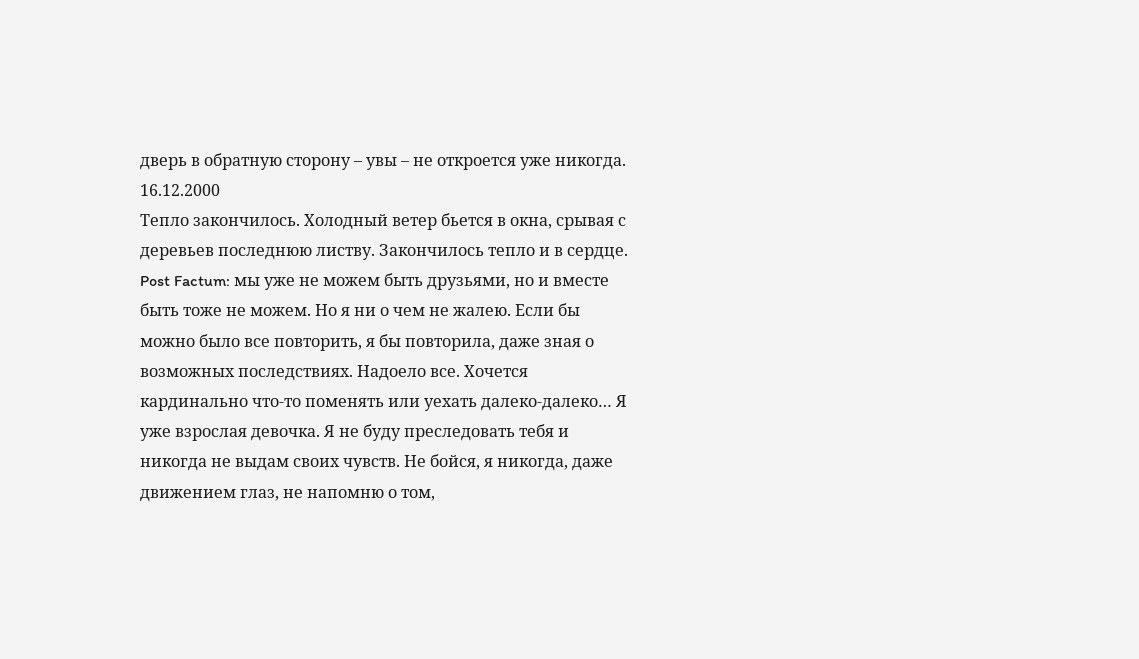дверь в обратную сторону – увы – не откроется уже никогда.
16.12.2000
Тепло закончилось. Холодный ветер бьется в окна, срывая с деревьев последнюю листву. Закончилось тепло и в сердце. Post Factum: мы уже не можем быть друзьями, но и вместе быть тоже не можем. Но я ни о чем не жалею. Если бы можно было все повторить, я бы повторила, даже зная о возможных последствиях. Надоело все. Хочется кардинально что-то поменять или уехать далеко-далеко… Я уже взрослая девочка. Я не буду преследовать тебя и никогда не выдам своих чувств. Не бойся, я никогда, даже движением глаз, не напомню о том,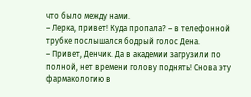что было между нами.
– Лерка, привет! Куда пропала? – в телефонной трубке послышался бодрый голос Дена.
– Привет, Денчик. Да в академии загрузили по полной, нет времени голову поднять! Снова эту фармакологию в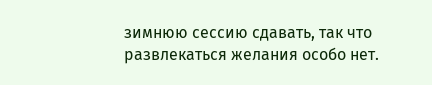зимнюю сессию сдавать, так что развлекаться желания особо нет.